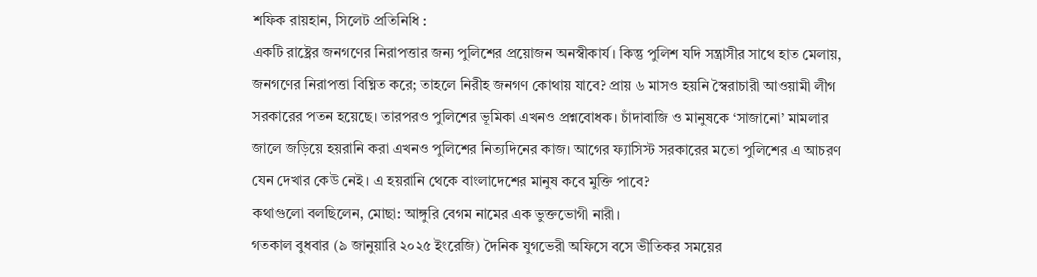শফিক রায়হান, সিলেট প্রতিনিধি :
একটি রাষ্ট্রের জনগণের নিরাপত্তার জন্য পুলিশের প্রয়োজন অনস্বীকার্য। কিন্তু পুলিশ যদি সন্ত্রাসীর সাথে হাত মেলায়, জনগণের নিরাপত্তা বিঘ্নিত করে; তাহলে নিরীহ জনগণ কোথায় যাবে? প্রায় ৬ মাসও হয়নি স্বৈরাচারী আওয়ামী লীগ সরকারের পতন হয়েছে। তারপরও পুলিশের ভূমিকা এখনও প্রশ্নবোধক। চাঁদাবাজি ও মানুষকে ‘সাজানো’ মামলার জালে জড়িয়ে হয়রানি করা এখনও পুলিশের নিত্যদিনের কাজ। আগের ফ্যাসিস্ট সরকারের মতো পুলিশের এ আচরণ যেন দেখার কেউ নেই। এ হয়রানি থেকে বাংলাদেশের মানুষ কবে মুক্তি পাবে?
কথাগুলো বলছিলেন, মোছা: আঙ্গুরি বেগম নামের এক ভুক্তভোগী নারী।
গতকাল বুধবার (৯ জানুয়ারি ২০২৫ ইংরেজি) দৈনিক যুগভেরী অফিসে বসে ভীতিকর সময়ের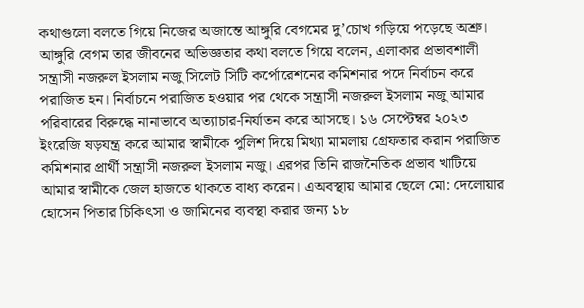কথাগুলো বলতে গিয়ে নিজের অজান্তে আঙ্গুরি বেগমের দু’চোখ গড়িয়ে পড়েছে অশ্রু।
আঙ্গুরি বেগম তার জীবনের অভিজ্ঞতার কথা বলতে গিয়ে বলেন, এলাকার প্রভাবশালী সন্ত্রাসী নজরুল ইসলাম নজু সিলেট সিটি কর্পোরেশনের কমিশনার পদে নির্বাচন করে পরাজিত হন। নির্বাচনে পরাজিত হওয়ার পর থেকে সন্ত্রাসী নজরুল ইসলাম নজু আমার পরিবারের বিরুদ্ধে নানাভাবে অত্যাচার-নির্যাতন করে আসছে। ১৬ সেপ্টেম্বর ২০২৩ ইংরেজি ষড়যন্ত্র করে আমার স্বামীকে পুলিশ দিয়ে মিথ্যা মামলায় গ্রেফতার করান পরাজিত কমিশনার প্রার্থী সন্ত্রাসী নজরুল ইসলাম নজু। এরপর তিনি রাজনৈতিক প্রভাব খাটিয়ে আমার স্বামীকে জেল হাজতে থাকতে বাধ্য করেন। এঅবস্থায় আমার ছেলে মো: দেলোয়ার হোসেন পিতার চিকিৎসা ও জামিনের ব্যবস্থা করার জন্য ১৮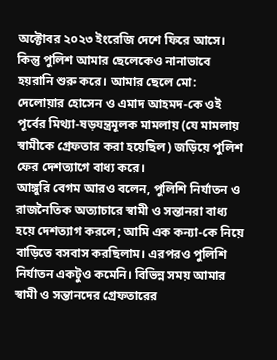অক্টোবর ২০২৩ ইংরেজি দেশে ফিরে আসে। কিন্তু পুলিশ আমার ছেলেকেও নানাভাবে হয়রানি শুরু করে। আমার ছেলে মো: দেলোয়ার হোসেন ও এমাদ আহমদ-কে ওই পূর্বের মিথ্যা-ষড়যন্ত্রমূলক মামলায় (যে মামলায় স্বামীকে গ্রেফতার করা হয়েছিল) জড়িয়ে পুলিশ ফের দেশত্যাগে বাধ্য করে।
আঙ্গুরি বেগম আরও বলেন, পুলিশি নির্যাতন ও রাজনৈতিক অত্যাচারে স্বামী ও সন্তানরা বাধ্য হয়ে দেশত্যাগ করলে; আমি এক কন্যা-কে নিয়ে বাড়িতে বসবাস করছিলাম। এরপরও পুলিশি নির্যাতন একটুও কমেনি। বিভিন্ন সময় আমার স্বামী ও সন্তানদের গ্রেফতারের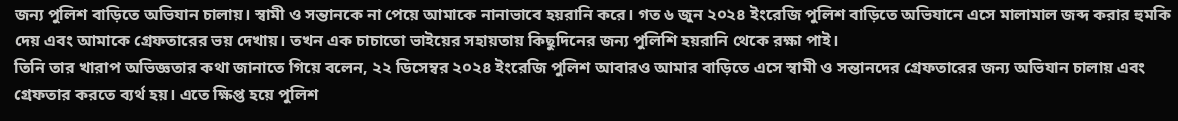জন্য পুলিশ বাড়িতে অভিযান চালায়। স্বামী ও সন্তানকে না পেয়ে আমাকে নানাভাবে হয়রানি করে। গত ৬ জুন ২০২৪ ইংরেজি পুলিশ বাড়িতে অভিযানে এসে মালামাল জব্দ করার হুমকি দেয় এবং আমাকে গ্রেফতারের ভয় দেখায়। তখন এক চাচাতো ভাইয়ের সহায়তায় কিছুদিনের জন্য পুলিশি হয়রানি থেকে রক্ষা পাই।
তিনি তার খারাপ অভিজ্ঞতার কথা জানাতে গিয়ে বলেন, ২২ ডিসেম্বর ২০২৪ ইংরেজি পুলিশ আবারও আমার বাড়িতে এসে স্বামী ও সন্তানদের গ্রেফতারের জন্য অভিযান চালায় এবং গ্রেফতার করতে ব্যর্থ হয়। এতে ক্ষিপ্ত হয়ে পুলিশ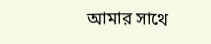আমার সাথে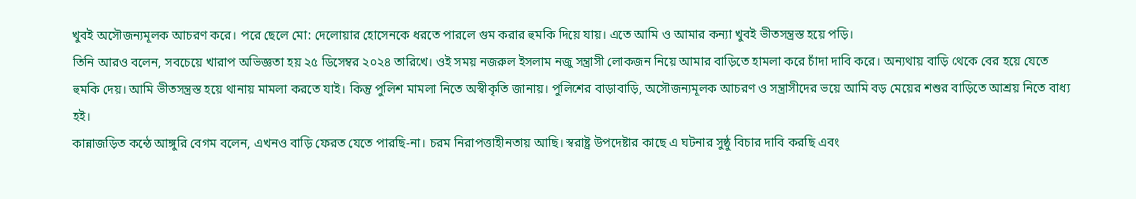খুবই অসৌজন্যমূলক আচরণ করে। পরে ছেলে মো: দেলোয়ার হোসেনকে ধরতে পারলে গুম করার হুমকি দিয়ে যায়। এতে আমি ও আমার কন্যা খুবই ভীতসন্ত্রস্ত হয়ে পড়ি।
তিনি আরও বলেন, সবচেয়ে খারাপ অভিজ্ঞতা হয় ২৫ ডিসেম্বর ২০২৪ তারিখে। ওই সময় নজরুল ইসলাম নজু সন্ত্রাসী লোকজন নিয়ে আমার বাড়িতে হামলা করে চাঁদা দাবি করে। অন্যথায় বাড়ি থেকে বের হয়ে যেতে হুমকি দেয়। আমি ভীতসন্ত্রস্ত হয়ে থানায় মামলা করতে যাই। কিন্তু পুলিশ মামলা নিতে অস্বীকৃতি জানায়। পুলিশের বাড়াবাড়ি, অসৌজন্যমূলক আচরণ ও সন্ত্রাসীদের ভয়ে আমি বড় মেয়ের শশুর বাড়িতে আশ্রয় নিতে বাধ্য হই।
কান্নাজড়িত কন্ঠে আঙ্গুরি বেগম বলেন, এখনও বাড়ি ফেরত যেতে পারছি-না। চরম নিরাপত্তাহীনতায় আছি। স্বরাষ্ট্র উপদেষ্টার কাছে এ ঘটনার সুষ্ঠু বিচার দাবি করছি এবং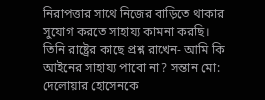নিরাপত্তার সাথে নিজের বাড়িতে থাকার সুযোগ করতে সাহায্য কামনা করছি।
তিনি রাষ্ট্রের কাছে প্রশ্ন রাখেন- আমি কি আইনের সাহায্য পাবো না? সন্তান মো: দেলোয়ার হোসেনকে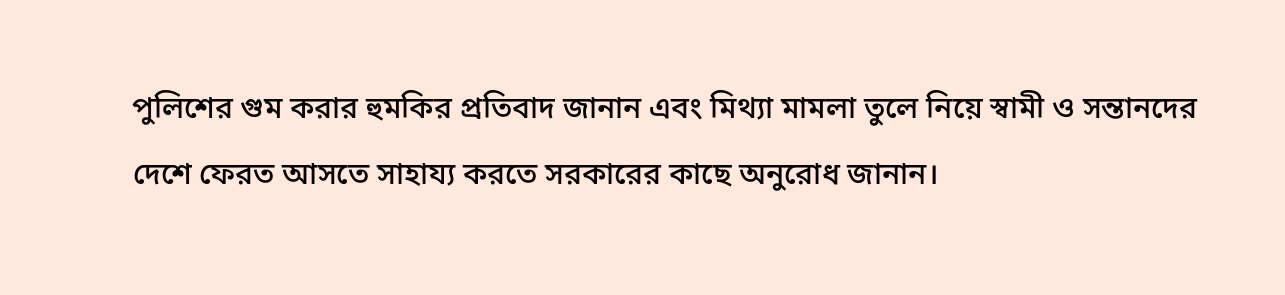পুলিশের গুম করার হুমকির প্রতিবাদ জানান এবং মিথ্যা মামলা তুলে নিয়ে স্বামী ও সন্তানদের দেশে ফেরত আসতে সাহায্য করতে সরকারের কাছে অনুরোধ জানান।